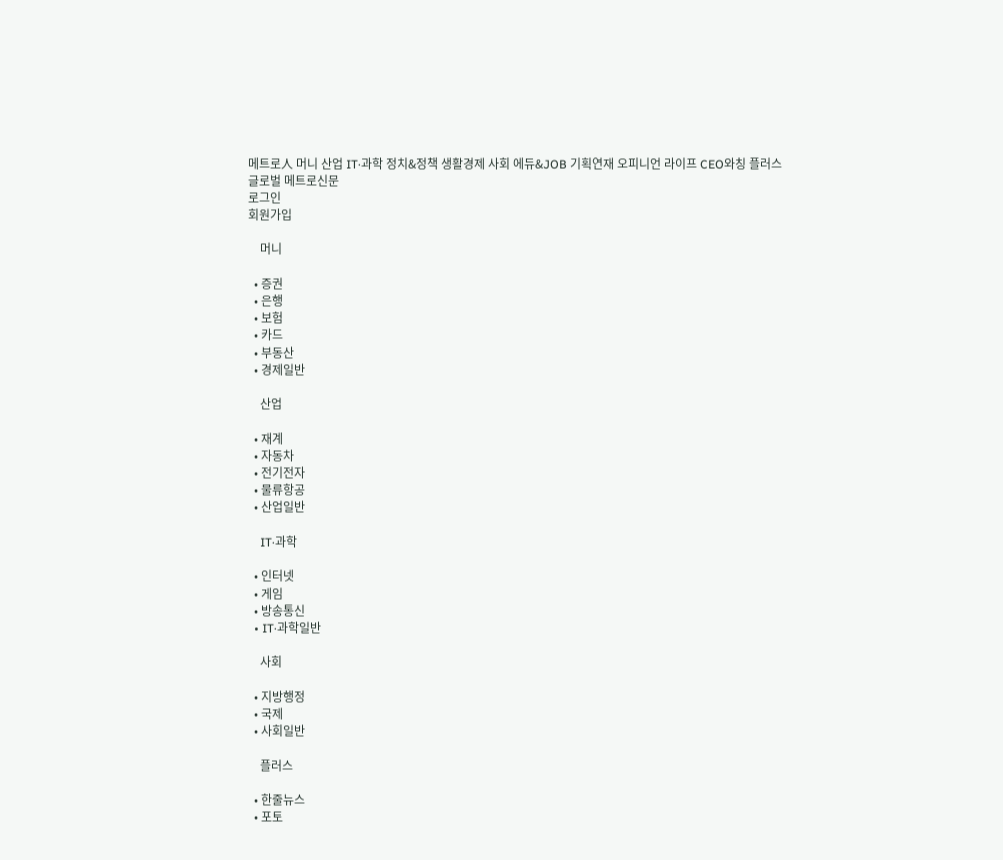메트로人 머니 산업 IT·과학 정치&정책 생활경제 사회 에듀&JOB 기획연재 오피니언 라이프 CEO와칭 플러스
글로벌 메트로신문
로그인
회원가입

    머니

  • 증권
  • 은행
  • 보험
  • 카드
  • 부동산
  • 경제일반

    산업

  • 재계
  • 자동차
  • 전기전자
  • 물류항공
  • 산업일반

    IT·과학

  • 인터넷
  • 게임
  • 방송통신
  • IT·과학일반

    사회

  • 지방행정
  • 국제
  • 사회일반

    플러스

  • 한줄뉴스
  • 포토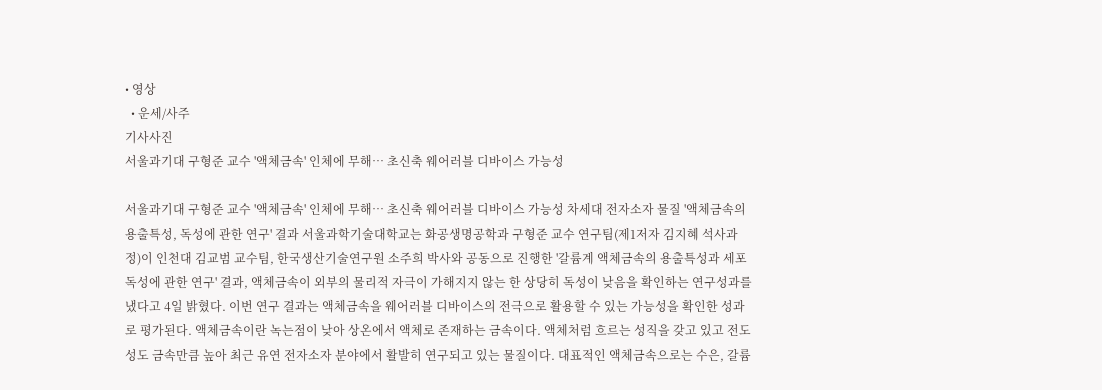• 영상
  • 운세/사주
기사사진
서울과기대 구형준 교수 '액체금속' 인체에 무해… 초신축 웨어러블 디바이스 가능성

서울과기대 구형준 교수 '액체금속' 인체에 무해… 초신축 웨어러블 디바이스 가능성 차세대 전자소자 물질 '액체금속의 용출특성, 독성에 관한 연구' 결과 서울과학기술대학교는 화공생명공학과 구형준 교수 연구팀(제1저자 김지혜 석사과정)이 인천대 김교범 교수팀, 한국생산기술연구원 소주희 박사와 공동으로 진행한 '갈륨계 액체금속의 용출특성과 세포독성에 관한 연구' 결과, 액체금속이 외부의 물리적 자극이 가해지지 않는 한 상당히 독성이 낮음을 확인하는 연구성과를 냈다고 4일 밝혔다. 이번 연구 결과는 액체금속을 웨어러블 디바이스의 전극으로 활용할 수 있는 가능성을 확인한 성과로 평가된다. 액체금속이란 녹는점이 낮아 상온에서 액체로 존재하는 금속이다. 액체처럼 흐르는 성직을 갖고 있고 전도성도 금속만큼 높아 최근 유연 전자소자 분야에서 활발히 연구되고 있는 물질이다. 대표적인 액체금속으로는 수은, 갈륨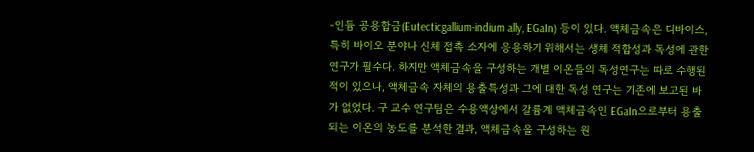-인듐 공용합금(Eutecticgallium-indium ally, EGaIn) 등이 있다. 액체금속은 디바이스, 특히 바이오 분야나 신체 접촉 소자에 응용하기 위해서는 생체 적합성과 독성에 관한 연구가 필수다. 하지만 액체금속을 구성하는 개별 이온들의 독성연구는 따로 수행된 적이 있으나, 액체금속 자체의 용출특성과 그에 대한 독성 연구는 기존에 보고된 바가 없었다. 구 교수 연구팀은 수용액상에서 갈륨계 액체금속인 EGaIn으로부터 용출되는 이온의 농도를 분석한 결과, 액체금속을 구성하는 원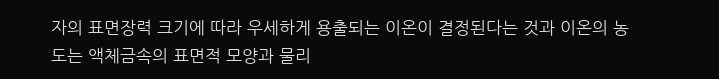자의 표면장력 크기에 따라 우세하게 용출되는 이온이 결정된다는 것과 이온의 농도는 액체금속의 표면적 모양과 물리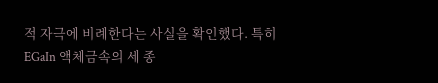적 자극에 비례한다는 사실을 확인했다. 특히 EGaIn 액체금속의 세 종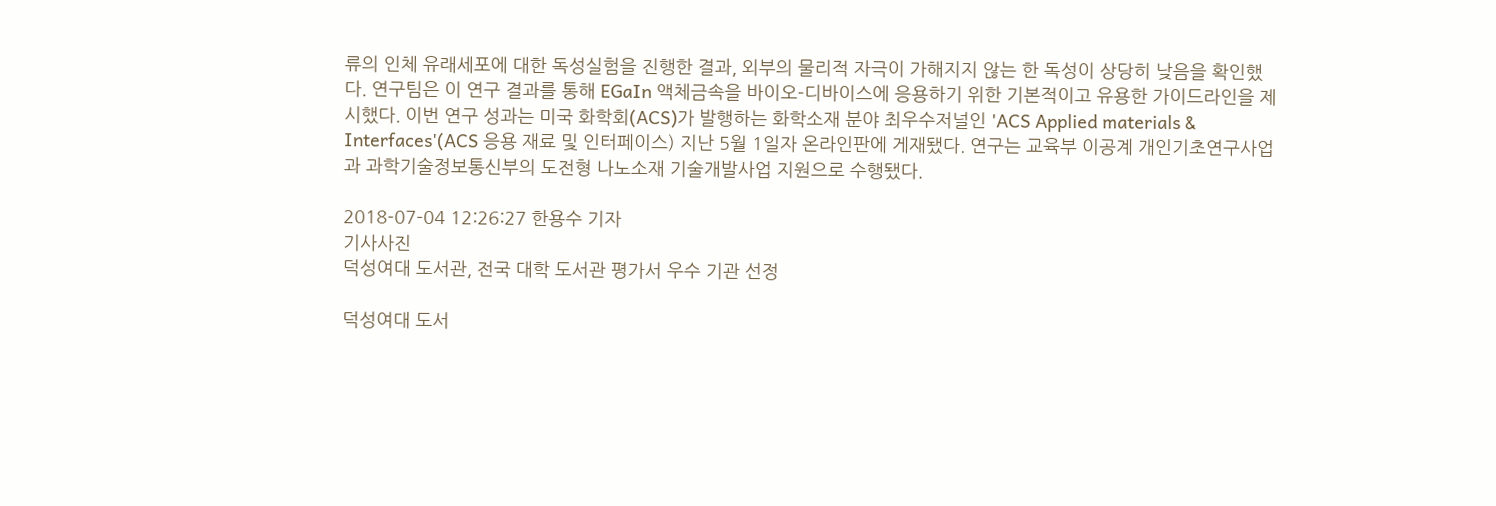류의 인체 유래세포에 대한 독성실험을 진행한 결과, 외부의 물리적 자극이 가해지지 않는 한 독성이 상당히 낮음을 확인했다. 연구팀은 이 연구 결과를 통해 EGaIn 액체금속을 바이오-디바이스에 응용하기 위한 기본적이고 유용한 가이드라인을 제시했다. 이번 연구 성과는 미국 화학회(ACS)가 발행하는 화학소재 분야 최우수저널인 'ACS Applied materials & Interfaces'(ACS 응용 재료 및 인터페이스) 지난 5월 1일자 온라인판에 게재됐다. 연구는 교육부 이공계 개인기초연구사업과 과학기술정보통신부의 도전형 나노소재 기술개발사업 지원으로 수행됐다.

2018-07-04 12:26:27 한용수 기자
기사사진
덕성여대 도서관, 전국 대학 도서관 평가서 우수 기관 선정

덕성여대 도서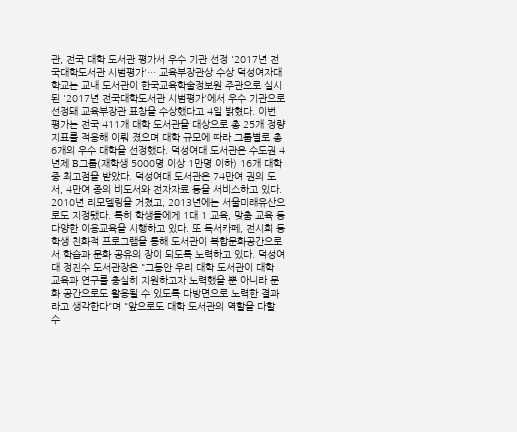관, 전국 대학 도서관 평가서 우수 기관 선정 '2017년 전국대학도서관 시범평가'… 교육부장관상 수상 덕성여자대학교는 교내 도서관이 한국교육학술정보원 주관으로 실시된 '2017년 전국대학도서관 시범평가'에서 우수 기관으로 선정돼 교육부장관 표창을 수상했다고 4일 밝혔다. 이번 평가는 전국 411개 대학 도서관을 대상으로 총 25개 정량지표를 적용해 이뤄 졌으며 대학 규모에 따라 그룹별로 총 6개의 우수 대학을 선정했다. 덕성여대 도서관은 수도권 4년제 B그룹(재학생 5000명 이상 1만명 이하) 16개 대학 중 최고점을 받았다. 덕성여대 도서관은 74만여 권의 도서, 4만여 종의 비도서와 전자자료 등을 서비스하고 있다. 2010년 리모델링을 거쳤고, 2013년에는 서울미래유산으로도 지정됐다. 특히 학생들에게 1대 1 교육, 맞춤 교육 등 다양한 이용교육을 시행하고 있다. 또 독서카페, 전시회 등 학생 친화적 프로그램을 통해 도서관이 복합문화공간으로서 학습과 문화 공유의 장이 되도록 노력하고 있다. 덕성여대 정진수 도서관장은 "그동안 우리 대학 도서관이 대학 교육과 연구를 충실히 지원하고자 노력했을 뿐 아니라 문화 공간으로도 활용될 수 있도록 다방면으로 노력한 결과라고 생각한다"며 "앞으로도 대학 도서관의 역할을 다할 수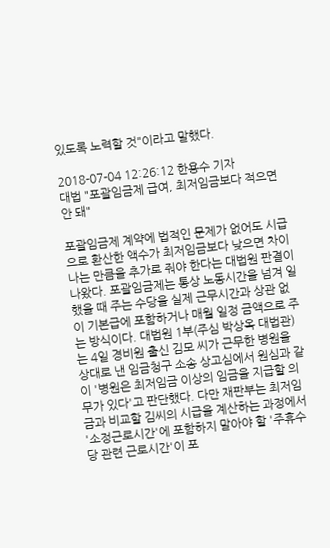있도록 노력할 것"이라고 말했다.

2018-07-04 12:26:12 한용수 기자
대법 "포괄임금제 급여, 최저임금보다 적으면 안 돼"

포괄임금제 계약에 법적인 문제가 없어도 시급으로 환산한 액수가 최저임금보다 낮으면 차이 나는 만큼을 추가로 줘야 한다는 대법원 판결이 나왔다. 포괄임금제는 통상 노동시간을 넘겨 일했을 때 주는 수당을 실제 근무시간과 상관 없이 기본급에 포함하거나 매월 일정 금액으로 주는 방식이다. 대법원 1부(주심 박상옥 대법관)는 4일 경비원 출신 김모 씨가 근무한 병원을 상대로 낸 임금청구 소송 상고심에서 원심과 같이 '병원은 최저임금 이상의 임금을 지급할 의무가 있다'고 판단했다. 다만 재판부는 최저임금과 비교할 김씨의 시급을 계산하는 과정에서 '소정근로시간'에 포함하지 말아야 할 '주휴수당 관련 근로시간'이 포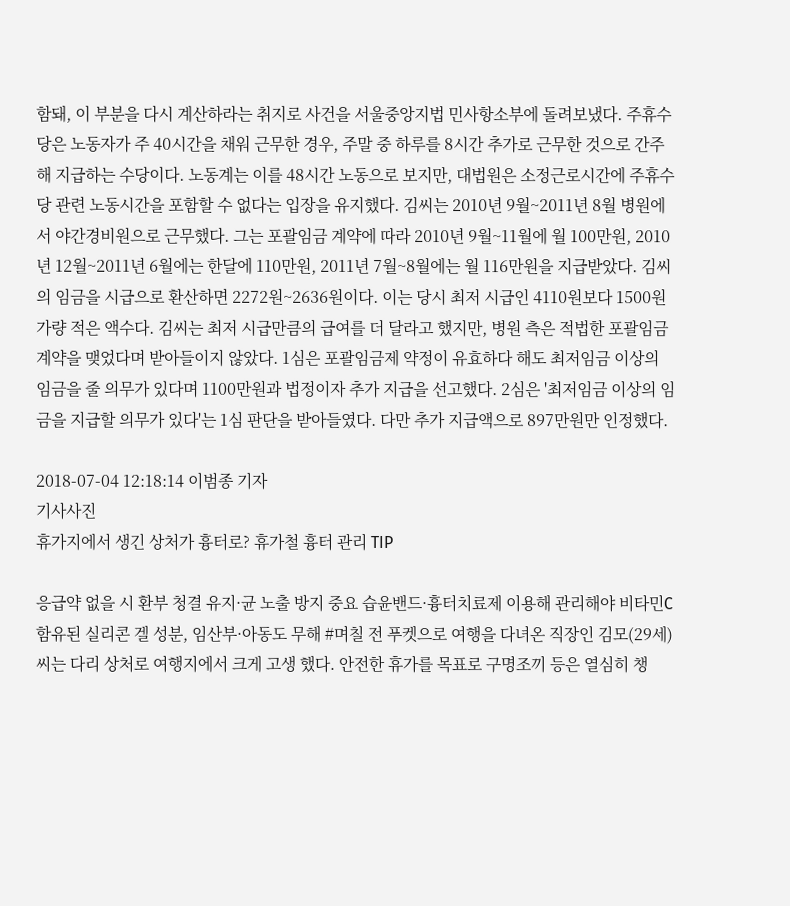함돼, 이 부분을 다시 계산하라는 취지로 사건을 서울중앙지법 민사항소부에 돌려보냈다. 주휴수당은 노동자가 주 40시간을 채워 근무한 경우, 주말 중 하루를 8시간 추가로 근무한 것으로 간주해 지급하는 수당이다. 노동계는 이를 48시간 노동으로 보지만, 대법원은 소정근로시간에 주휴수당 관련 노동시간을 포함할 수 없다는 입장을 유지했다. 김씨는 2010년 9월~2011년 8월 병원에서 야간경비원으로 근무했다. 그는 포괄임금 계약에 따라 2010년 9월~11월에 월 100만원, 2010년 12월~2011년 6월에는 한달에 110만원, 2011년 7월~8월에는 월 116만원을 지급받았다. 김씨의 임금을 시급으로 환산하면 2272원~2636원이다. 이는 당시 최저 시급인 4110원보다 1500원 가량 적은 액수다. 김씨는 최저 시급만큼의 급여를 더 달라고 했지만, 병원 측은 적법한 포괄임금 계약을 맺었다며 받아들이지 않았다. 1심은 포괄임금제 약정이 유효하다 해도 최저임금 이상의 임금을 줄 의무가 있다며 1100만원과 법정이자 추가 지급을 선고했다. 2심은 '최저임금 이상의 임금을 지급할 의무가 있다'는 1심 판단을 받아들였다. 다만 추가 지급액으로 897만원만 인정했다.

2018-07-04 12:18:14 이범종 기자
기사사진
휴가지에서 생긴 상처가 흉터로? 휴가철 흉터 관리 TIP

응급약 없을 시 환부 청결 유지·균 노출 방지 중요 습윤밴드·흉터치료제 이용해 관리해야 비타민C 함유된 실리콘 겔 성분, 임산부·아동도 무해 #며칠 전 푸켓으로 여행을 다녀온 직장인 김모(29세) 씨는 다리 상처로 여행지에서 크게 고생 했다. 안전한 휴가를 목표로 구명조끼 등은 열심히 챙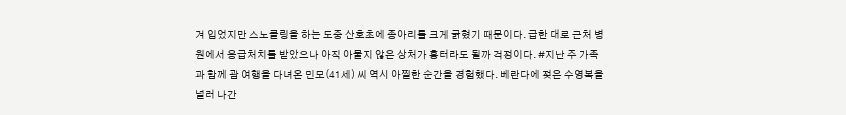겨 입었지만 스노클링을 하는 도중 산호초에 종아리를 크게 긁혔기 때문이다. 급한 대로 근처 병원에서 응급처치를 받았으나 아직 아물지 않은 상처가 흉터라도 될까 걱정이다. #지난 주 가족과 함께 괌 여행을 다녀온 민모(41세) 씨 역시 아찔한 순간을 경험했다. 베란다에 젖은 수영복을 널러 나간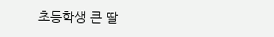초등학생 큰 딸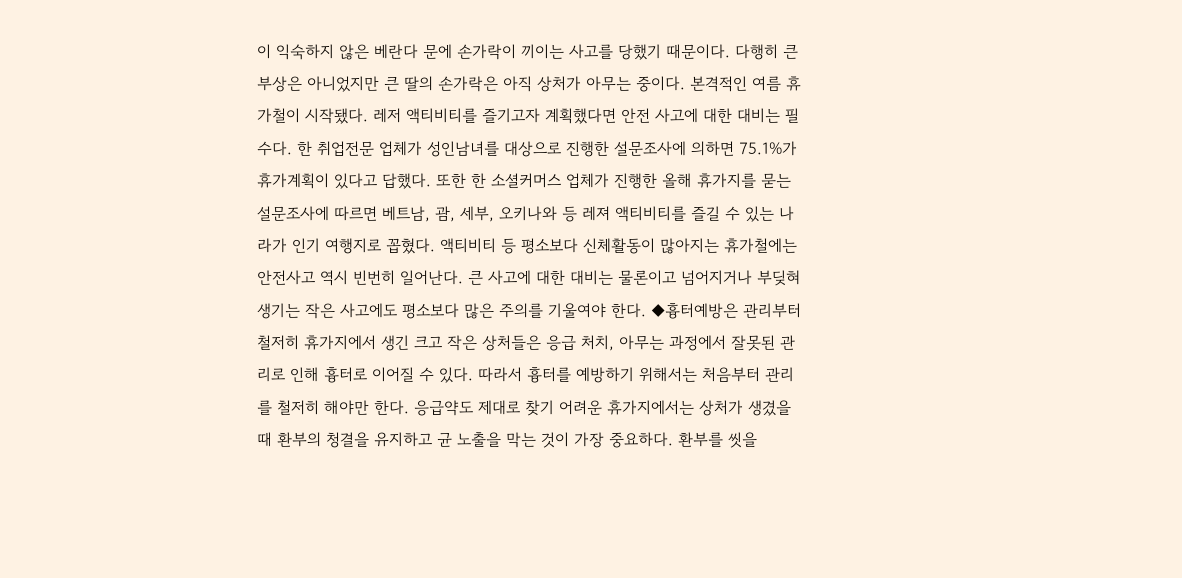이 익숙하지 않은 베란다 문에 손가락이 끼이는 사고를 당했기 때문이다. 다행히 큰 부상은 아니었지만 큰 딸의 손가락은 아직 상처가 아무는 중이다. 본격적인 여름 휴가철이 시작됐다. 레저 액티비티를 즐기고자 계획했다면 안전 사고에 대한 대비는 필수다. 한 취업전문 업체가 성인남녀를 대상으로 진행한 설문조사에 의하면 75.1%가 휴가계획이 있다고 답했다. 또한 한 소셜커머스 업체가 진행한 올해 휴가지를 묻는 설문조사에 따르면 베트남, 괌, 세부, 오키나와 등 레져 액티비티를 즐길 수 있는 나라가 인기 여행지로 꼽혔다. 액티비티 등 평소보다 신체활동이 많아지는 휴가철에는 안전사고 역시 빈번히 일어난다. 큰 사고에 대한 대비는 물론이고 넘어지거나 부딪혀 생기는 작은 사고에도 평소보다 많은 주의를 기울여야 한다. ◆흉터예방은 관리부터 철저히 휴가지에서 생긴 크고 작은 상처들은 응급 처치, 아무는 과정에서 잘못된 관리로 인해 흉터로 이어질 수 있다. 따라서 흉터를 예방하기 위해서는 처음부터 관리를 철저히 해야만 한다. 응급약도 제대로 찾기 어려운 휴가지에서는 상처가 생겼을 때 환부의 청결을 유지하고 균 노출을 막는 것이 가장 중요하다. 환부를 씻을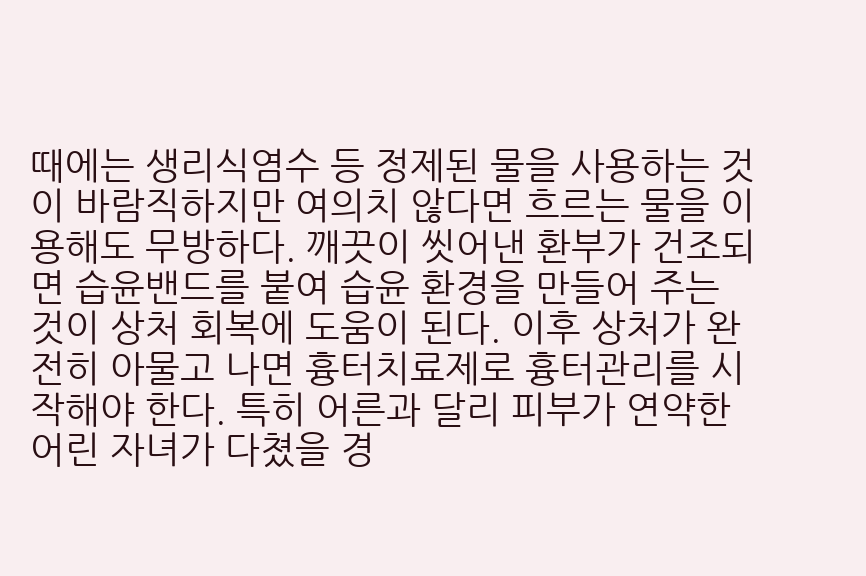때에는 생리식염수 등 정제된 물을 사용하는 것이 바람직하지만 여의치 않다면 흐르는 물을 이용해도 무방하다. 깨끗이 씻어낸 환부가 건조되면 습윤밴드를 붙여 습윤 환경을 만들어 주는 것이 상처 회복에 도움이 된다. 이후 상처가 완전히 아물고 나면 흉터치료제로 흉터관리를 시작해야 한다. 특히 어른과 달리 피부가 연약한 어린 자녀가 다쳤을 경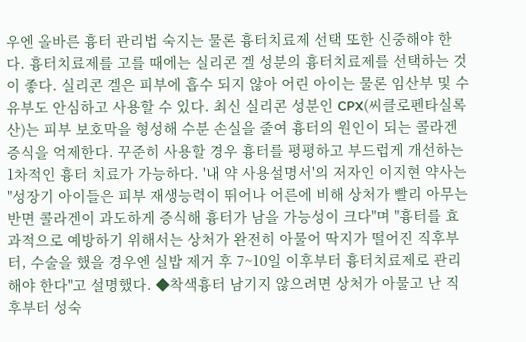우엔 올바른 흉터 관리법 숙지는 물론 흉터치료제 선택 또한 신중해야 한다. 흉터치료제를 고를 때에는 실리콘 겔 성분의 흉터치료제를 선택하는 것이 좋다. 실리콘 겔은 피부에 흡수 되지 않아 어린 아이는 물론 임산부 및 수유부도 안심하고 사용할 수 있다. 최신 실리콘 성분인 CPX(씨클로펜타실록산)는 피부 보호막을 형성해 수분 손실을 줄여 흉터의 원인이 되는 콜라겐 증식을 억제한다. 꾸준히 사용할 경우 흉터를 평평하고 부드럽게 개선하는 1차적인 흉터 치료가 가능하다. '내 약 사용설명서'의 저자인 이지현 약사는 "성장기 아이들은 피부 재생능력이 뛰어나 어른에 비해 상처가 빨리 아무는 반면 콜라겐이 과도하게 증식해 흉터가 남을 가능성이 크다"며 "흉터를 효과적으로 예방하기 위해서는 상처가 완전히 아물어 딱지가 떨어진 직후부터, 수술을 했을 경우엔 실밥 제거 후 7~10일 이후부터 흉터치료제로 관리해야 한다"고 설명했다. ◆착색흉터 남기지 않으려면 상처가 아물고 난 직후부터 성숙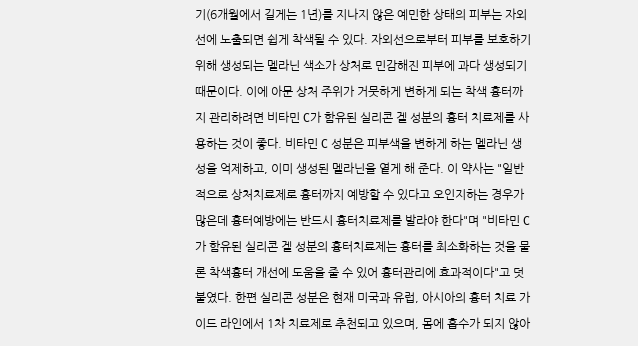기(6개월에서 길게는 1년)를 지나지 않은 예민한 상태의 피부는 자외선에 노출되면 쉽게 착색될 수 있다. 자외선으로부터 피부를 보호하기 위해 생성되는 멜라닌 색소가 상처로 민감해진 피부에 과다 생성되기 때문이다. 이에 아문 상처 주위가 거뭇하게 변하게 되는 착색 흉터까지 관리하려면 비타민 C가 함유된 실리콘 겔 성분의 흉터 치료제를 사용하는 것이 좋다. 비타민 C 성분은 피부색을 변하게 하는 멜라닌 생성을 억제하고, 이미 생성된 멜라닌을 옅게 해 준다. 이 약사는 "일반적으로 상처치료제로 흉터까지 예방할 수 있다고 오인지하는 경우가 많은데 흉터예방에는 반드시 흉터치료제를 발라야 한다"며 "비타민 C가 함유된 실리콘 겔 성분의 흉터치료제는 흉터를 최소화하는 것을 물론 착색흉터 개선에 도움을 줄 수 있어 흉터관리에 효과적이다"고 덧붙였다. 한편 실리콘 성분은 현재 미국과 유럽, 아시아의 흉터 치료 가이드 라인에서 1차 치료제로 추천되고 있으며, 몸에 흡수가 되지 않아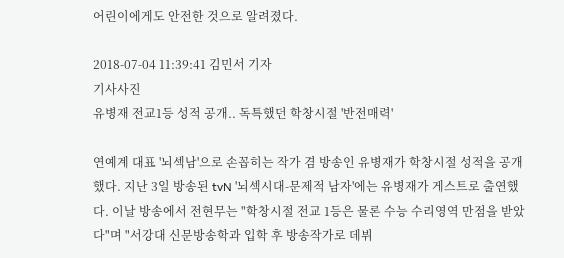어린이에게도 안전한 것으로 알려졌다.

2018-07-04 11:39:41 김민서 기자
기사사진
유병재 전교1등 성적 공개.. 독특했던 학창시절 '반전매력'

연예계 대표 '뇌섹남'으로 손꼽히는 작가 겸 방송인 유병재가 학창시절 성적을 공개했다. 지난 3일 방송된 tvN '뇌섹시대-문제적 남자'에는 유병재가 게스트로 출연했다. 이날 방송에서 전현무는 "학창시절 전교 1등은 물론 수능 수리영역 만점을 받았다"며 "서강대 신문방송학과 입학 후 방송작가로 데뷔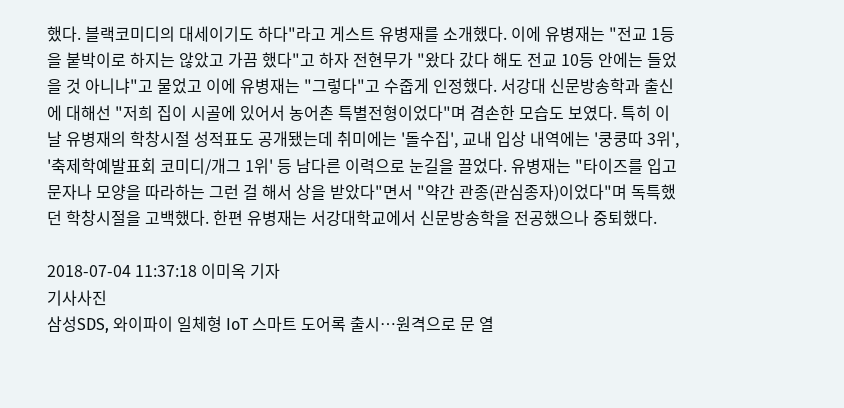했다. 블랙코미디의 대세이기도 하다"라고 게스트 유병재를 소개했다. 이에 유병재는 "전교 1등을 붙박이로 하지는 않았고 가끔 했다"고 하자 전현무가 "왔다 갔다 해도 전교 10등 안에는 들었을 것 아니냐"고 물었고 이에 유병재는 "그렇다"고 수줍게 인정했다. 서강대 신문방송학과 출신에 대해선 "저희 집이 시골에 있어서 농어촌 특별전형이었다"며 겸손한 모습도 보였다. 특히 이날 유병재의 학창시절 성적표도 공개됐는데 취미에는 '돌수집', 교내 입상 내역에는 '쿵쿵따 3위', '축제학예발표회 코미디/개그 1위' 등 남다른 이력으로 눈길을 끌었다. 유병재는 "타이즈를 입고 문자나 모양을 따라하는 그런 걸 해서 상을 받았다"면서 "약간 관종(관심종자)이었다"며 독특했던 학창시절을 고백했다. 한편 유병재는 서강대학교에서 신문방송학을 전공했으나 중퇴했다.

2018-07-04 11:37:18 이미옥 기자
기사사진
삼성SDS, 와이파이 일체형 IoT 스마트 도어록 출시…원격으로 문 열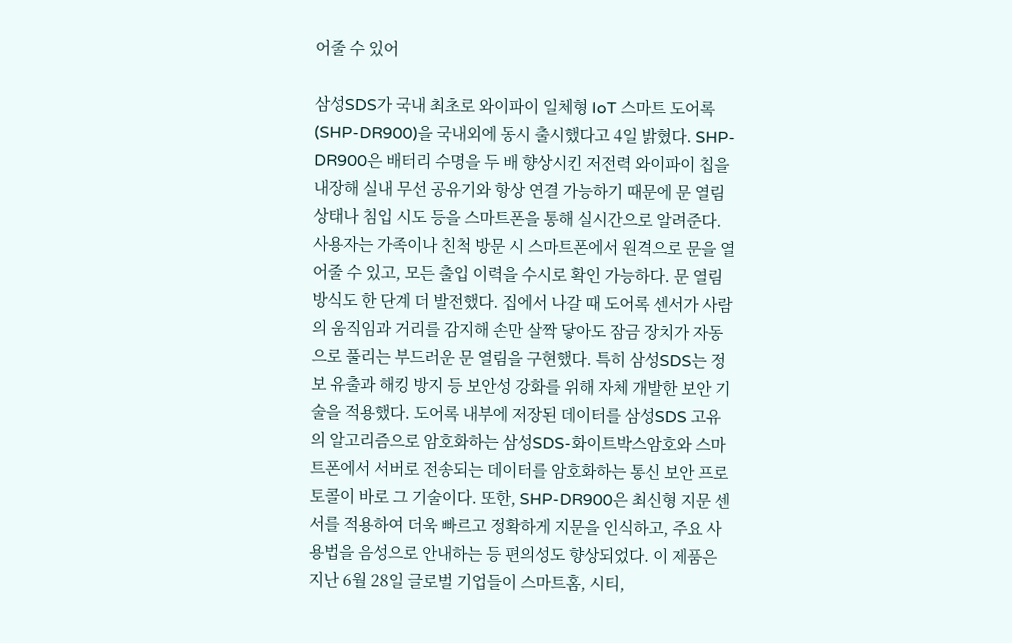어줄 수 있어

삼성SDS가 국내 최초로 와이파이 일체형 IoT 스마트 도어록(SHP-DR900)을 국내외에 동시 출시했다고 4일 밝혔다. SHP-DR900은 배터리 수명을 두 배 향상시킨 저전력 와이파이 칩을 내장해 실내 무선 공유기와 항상 연결 가능하기 때문에 문 열림 상태나 침입 시도 등을 스마트폰을 통해 실시간으로 알려준다. 사용자는 가족이나 친척 방문 시 스마트폰에서 원격으로 문을 열어줄 수 있고, 모든 출입 이력을 수시로 확인 가능하다. 문 열림 방식도 한 단계 더 발전했다. 집에서 나갈 때 도어록 센서가 사람의 움직임과 거리를 감지해 손만 살짝 닿아도 잠금 장치가 자동으로 풀리는 부드러운 문 열림을 구현했다. 특히 삼성SDS는 정보 유출과 해킹 방지 등 보안성 강화를 위해 자체 개발한 보안 기술을 적용했다. 도어록 내부에 저장된 데이터를 삼성SDS 고유의 알고리즘으로 암호화하는 삼성SDS-화이트박스암호와 스마트폰에서 서버로 전송되는 데이터를 암호화하는 통신 보안 프로토콜이 바로 그 기술이다. 또한, SHP-DR900은 최신형 지문 센서를 적용하여 더욱 빠르고 정확하게 지문을 인식하고, 주요 사용법을 음성으로 안내하는 등 편의성도 향상되었다. 이 제품은 지난 6월 28일 글로벌 기업들이 스마트홈, 시티,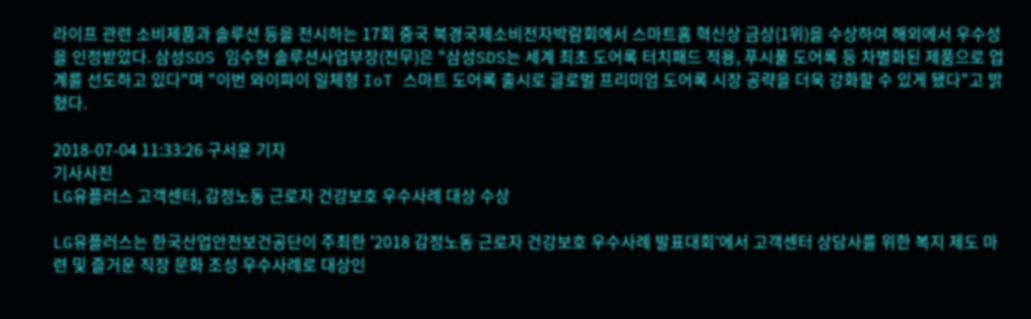라이프 관련 소비제품과 솔루션 등을 전시하는 17회 중국 북경국제소비전자박람회에서 스마트홈 혁신상 금상(1위)을 수상하여 해외에서 우수성을 인정받았다. 삼성SDS 임수현 솔루션사업부장(전무)은 "삼성SDS는 세계 최초 도어록 터치패드 적용, 푸시풀 도어록 등 차별화된 제품으로 업계를 선도하고 있다"며 "이번 와이파이 일체형 IoT 스마트 도어록 출시로 글로벌 프리미엄 도어록 시장 공략을 더욱 강화할 수 있게 됐다"고 밝혔다.

2018-07-04 11:33:26 구서윤 기자
기사사진
LG유플러스 고객센터, 감정노동 근로자 건강보호 우수사례 대상 수상

LG유플러스는 한국산업안전보건공단이 주최한 '2018 감정노동 근로자 건강보호 우수사례 발표대회'에서 고객센터 상담사를 위한 복지 제도 마련 및 즐거운 직장 문화 조성 우수사례로 대상인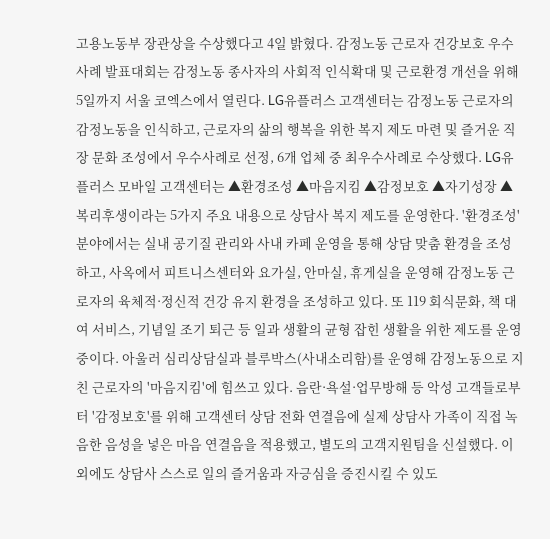고용노동부 장관상을 수상했다고 4일 밝혔다. 감정노동 근로자 건강보호 우수사례 발표대회는 감정노동 종사자의 사회적 인식확대 및 근로환경 개선을 위해 5일까지 서울 코엑스에서 열린다. LG유플러스 고객센터는 감정노동 근로자의 감정노동을 인식하고, 근로자의 삶의 행복을 위한 복지 제도 마련 및 즐거운 직장 문화 조성에서 우수사례로 선정, 6개 업체 중 최우수사례로 수상했다. LG유플러스 모바일 고객센터는 ▲환경조성 ▲마음지킴 ▲감정보호 ▲자기성장 ▲복리후생이라는 5가지 주요 내용으로 상담사 복지 제도를 운영한다. '환경조성' 분야에서는 실내 공기질 관리와 사내 카페 운영을 통해 상담 맞춤 환경을 조성하고, 사옥에서 피트니스센터와 요가실, 안마실, 휴게실을 운영해 감정노동 근로자의 육체적·정신적 건강 유지 환경을 조성하고 있다. 또 119 회식문화, 책 대여 서비스, 기념일 조기 퇴근 등 일과 생활의 균형 잡힌 생활을 위한 제도를 운영 중이다. 아울러 심리상담실과 블루박스(사내소리함)를 운영해 감정노동으로 지친 근로자의 '마음지킴'에 힘쓰고 있다. 음란·욕설·업무방해 등 악성 고객들로부터 '감정보호'를 위해 고객센터 상담 전화 연결음에 실제 상담사 가족이 직접 녹음한 음성을 넣은 마음 연결음을 적용했고, 별도의 고객지원팀을 신설했다. 이외에도 상담사 스스로 일의 즐거움과 자긍심을 증진시킬 수 있도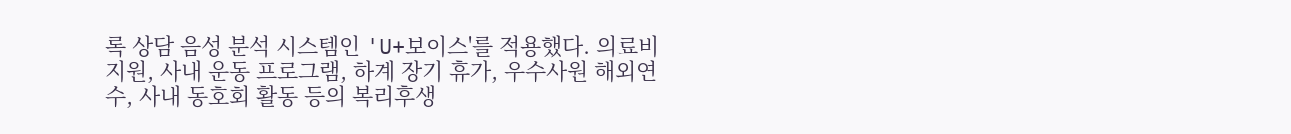록 상담 음성 분석 시스템인 'U+보이스'를 적용했다. 의료비 지원, 사내 운동 프로그램, 하계 장기 휴가, 우수사원 해외연수, 사내 동호회 활동 등의 복리후생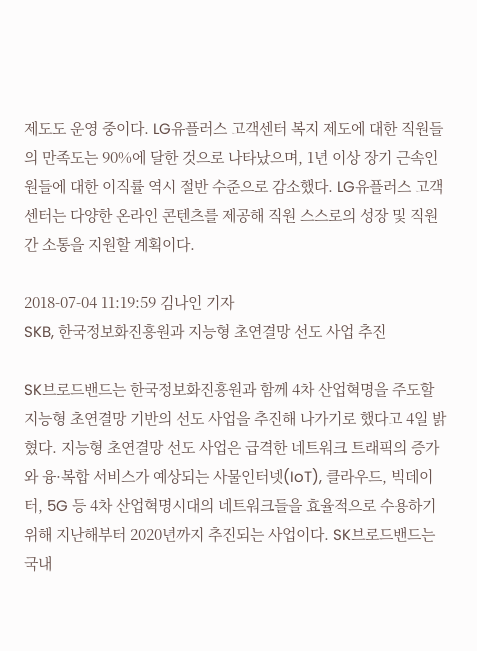제도도 운영 중이다. LG유플러스 고객센터 복지 제도에 대한 직원들의 만족도는 90%에 달한 것으로 나타났으며, 1년 이상 장기 근속인원들에 대한 이직률 역시 절반 수준으로 감소했다. LG유플러스 고객센터는 다양한 온라인 콘텐츠를 제공해 직원 스스로의 성장 및 직원간 소통을 지원할 계획이다.

2018-07-04 11:19:59 김나인 기자
SKB, 한국정보화진흥원과 지능형 초연결망 선도 사업 추진

SK브로드밴드는 한국정보화진흥원과 함께 4차 산업혁명을 주도할 지능형 초연결망 기반의 선도 사업을 추진해 나가기로 했다고 4일 밝혔다. 지능형 초연결망 선도 사업은 급격한 네트워크 트래픽의 증가와 융·복합 서비스가 예상되는 사물인터넷(IoT), 클라우드, 빅데이터, 5G 등 4차 산업혁명시대의 네트워크들을 효율적으로 수용하기 위해 지난해부터 2020년까지 추진되는 사업이다. SK브로드밴드는 국내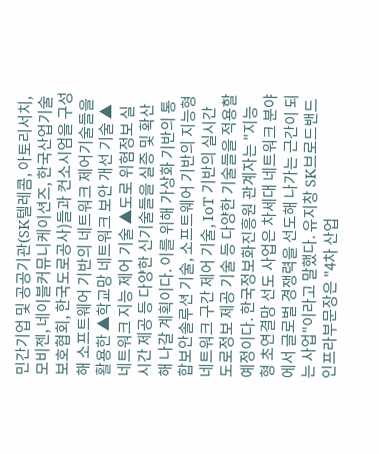민간기업 및 공공기관(SK텔레콤, 아토리서치, 모비젠, 네이블커뮤니케이션즈, 한국산업기술보호협회, 한국도로공사)들과 컨소시엄을 구성해 소프트웨어 기반의 네트워크 제어기술들을 활용한 ▲학교망 네트워크 보안 개선 기술 ▲네트워크 지능 제어 기술 ▲도로 위험정보 실시간 제공 등 다양한 신기술들을 실증 및 확산해 나갈 계획이다. 이를 위해 가상화 기반의 통합보안솔루션 기술, 소프트웨어 기반의 지능형 네트워크 구간 제어 기술, IoT 기반의 실시간 도로정보 제공 기술 등 다양한 기술들을 적용할 예정이다. 한국정보화진흥원 관계자는 "지능형 초연결망 선도 사업은 차세대 네트워크 분야에서 글로벌 경쟁력을 선도해 나가는 근간이 되는 사업"이라고 말했다. 유지창 SK브로드밴드 인프라부문장은 "4차 산업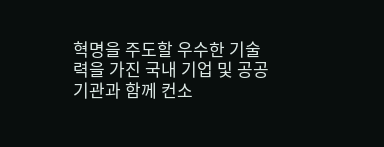혁명을 주도할 우수한 기술력을 가진 국내 기업 및 공공기관과 함께 컨소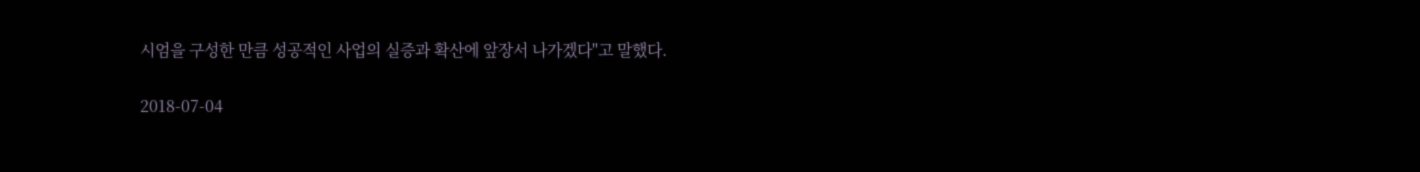시엄을 구성한 만큼 성공적인 사업의 실증과 확산에 앞장서 나가겠다"고 말했다.

2018-07-04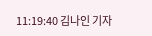11:19:40 김나인 기자